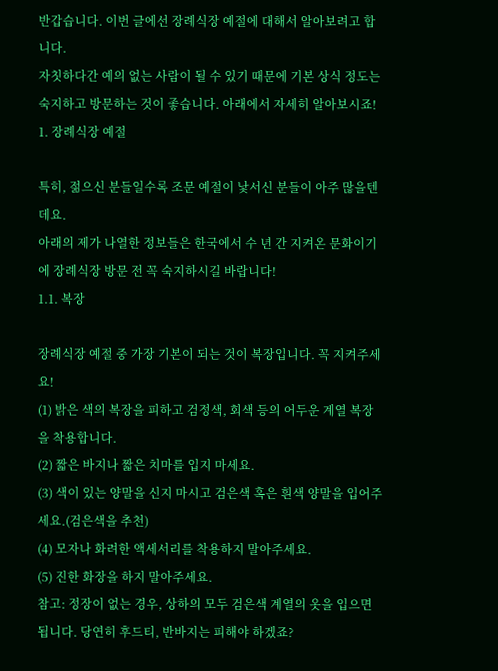반갑습니다. 이번 글에선 장례식장 예절에 대해서 알아보려고 합니다.
자칫하다간 예의 없는 사람이 될 수 있기 때문에 기본 상식 정도는 숙지하고 방문하는 것이 좋습니다. 아래에서 자세히 알아보시죠!
1. 장례식장 예절

특히, 젊으신 분들일수록 조문 예절이 낯서신 분들이 아주 많을텐데요.
아래의 제가 나열한 정보들은 한국에서 수 년 간 지켜온 문화이기에 장례식장 방문 전 꼭 숙지하시길 바랍니다!
1.1. 복장

장례식장 예절 중 가장 기본이 되는 것이 복장입니다. 꼭 지켜주세요!
(1) 밝은 색의 복장을 피하고 검정색, 회색 등의 어두운 계열 복장을 착용합니다.
(2) 짧은 바지나 짧은 치마를 입지 마세요.
(3) 색이 있는 양말을 신지 마시고 검은색 혹은 흰색 양말을 입어주세요.(검은색을 추천)
(4) 모자나 화려한 액세서리를 착용하지 말아주세요.
(5) 진한 화장을 하지 말아주세요.
참고: 정장이 없는 경우, 상하의 모두 검은색 계열의 옷을 입으면 됩니다. 당연히 후드티, 반바지는 피해야 하겠죠?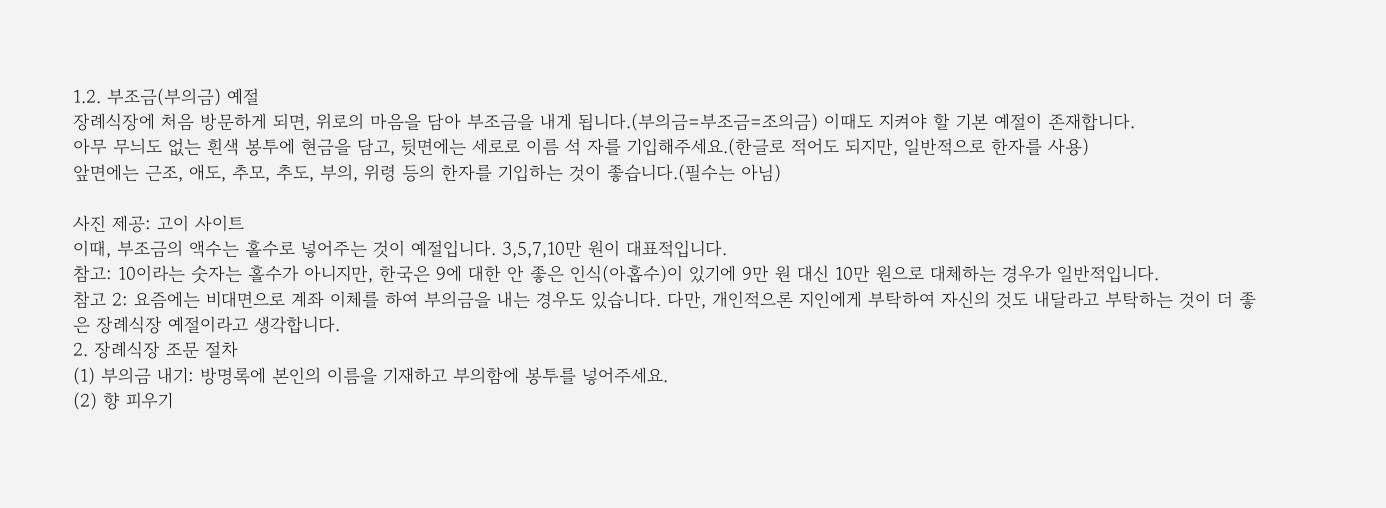1.2. 부조금(부의금) 예절
장례식장에 처음 방문하게 되면, 위로의 마음을 담아 부조금을 내게 됩니다.(부의금=부조금=조의금) 이때도 지켜야 할 기본 예절이 존재합니다.
아무 무늬도 없는 흰색 봉투에 현금을 담고, 뒷면에는 세로로 이름 석 자를 기입해주세요.(한글로 적어도 되지만, 일반적으로 한자를 사용)
앞면에는 근조, 애도, 추모, 추도, 부의, 위령 등의 한자를 기입하는 것이 좋습니다.(필수는 아님)

사진 제공: 고이 사이트
이때, 부조금의 액수는 홀수로 넣어주는 것이 예절입니다. 3,5,7,10만 원이 대표적입니다.
참고: 10이라는 숫자는 홀수가 아니지만, 한국은 9에 대한 안 좋은 인식(아홉수)이 있기에 9만 원 대신 10만 원으로 대체하는 경우가 일반적입니다.
참고 2: 요즘에는 비대면으로 계좌 이체를 하여 부의금을 내는 경우도 있습니다. 다만, 개인적으론 지인에게 부탁하여 자신의 것도 내달라고 부탁하는 것이 더 좋은 장례식장 예절이라고 생각합니다.
2. 장례식장 조문 절차
(1) 부의금 내기: 방명록에 본인의 이름을 기재하고 부의함에 봉투를 넣어주세요.
(2) 향 피우기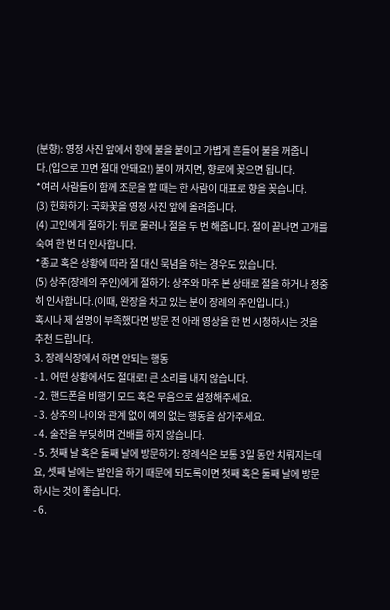(분향): 영정 사진 앞에서 향에 불을 붙이고 가볍게 흔들어 불을 꺼줍니다.(입으로 끄면 절대 안돼요!) 불이 꺼지면, 향로에 꽂으면 됩니다.
*여러 사람들이 함께 조문을 할 때는 한 사람이 대표로 향을 꽂습니다.
(3) 헌화하기: 국화꽃을 영정 사진 앞에 올려줍니다.
(4) 고인에게 절하기: 뒤로 물러나 절을 두 번 해줍니다. 절이 끝나면 고개를 숙여 한 번 더 인사합니다.
*종교 혹은 상황에 따라 절 대신 묵념을 하는 경우도 있습니다.
(5) 상주(장례의 주인)에게 절하기: 상주와 마주 본 상태로 절을 하거나 정중히 인사합니다.(이때, 완장을 차고 있는 분이 장례의 주인입니다.)
혹시나 제 설명이 부족했다면 방문 전 아래 영상을 한 번 시청하시는 것을 추천 드립니다.
3. 장례식장에서 하면 안되는 행동
- 1. 어떤 상황에서도 절대로! 큰 소리를 내지 않습니다.
- 2. 핸드폰을 비행기 모드 혹은 무음으로 설정해주세요.
- 3. 상주의 나이와 관계 없이 예의 없는 행동을 삼가주세요.
- 4. 술잔을 부딪히며 건배를 하지 않습니다.
- 5. 첫째 날 혹은 둘째 날에 방문하기: 장례식은 보통 3일 동안 치뤄지는데요, 셋째 날에는 발인을 하기 때문에 되도록이면 첫째 혹은 둘째 날에 방문하시는 것이 좋습니다.
- 6.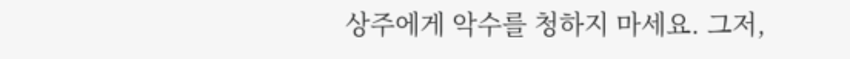상주에게 악수를 청하지 마세요. 그저,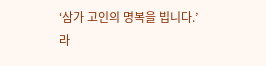‘삼가 고인의 명복을 빕니다.’라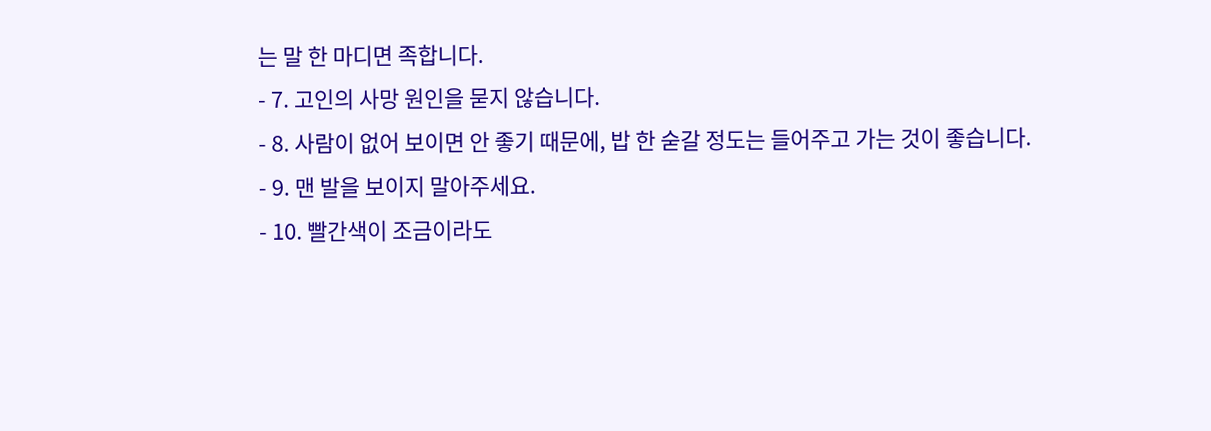는 말 한 마디면 족합니다.
- 7. 고인의 사망 원인을 묻지 않습니다.
- 8. 사람이 없어 보이면 안 좋기 때문에, 밥 한 숟갈 정도는 들어주고 가는 것이 좋습니다.
- 9. 맨 발을 보이지 말아주세요.
- 10. 빨간색이 조금이라도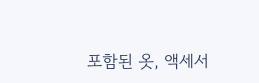포함된 옷, 액세서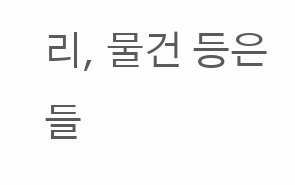리, 물건 등은 들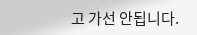고 가선 안됩니다.